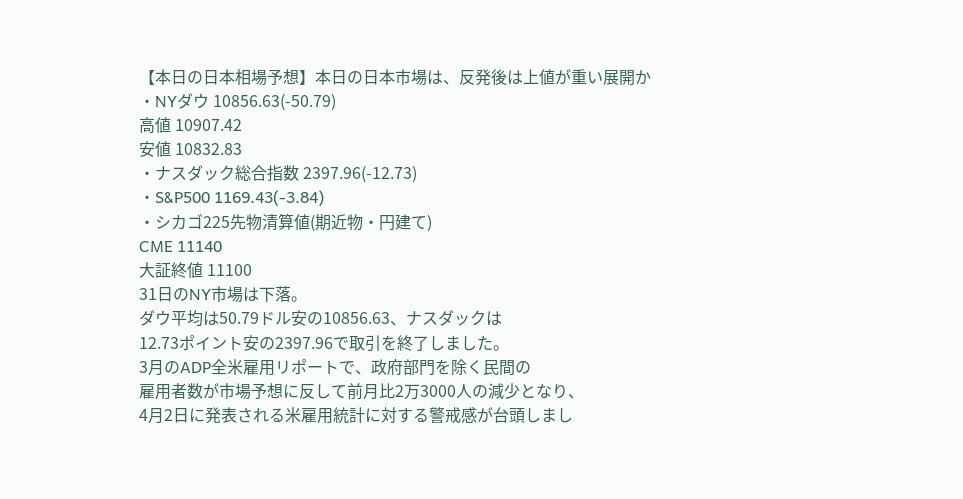【本日の日本相場予想】本日の日本市場は、反発後は上値が重い展開か
・NYダウ 10856.63(-50.79)
高値 10907.42
安値 10832.83
・ナスダック総合指数 2397.96(-12.73)
・S&P500 1169.43(-3.84)
・シカゴ225先物清算値(期近物・円建て)
CME 11140
大証終値 11100
31日のNY市場は下落。
ダウ平均は50.79ドル安の10856.63、ナスダックは
12.73ポイント安の2397.96で取引を終了しました。
3月のADP全米雇用リポートで、政府部門を除く民間の
雇用者数が市場予想に反して前月比2万3000人の減少となり、
4月2日に発表される米雇用統計に対する警戒感が台頭しまし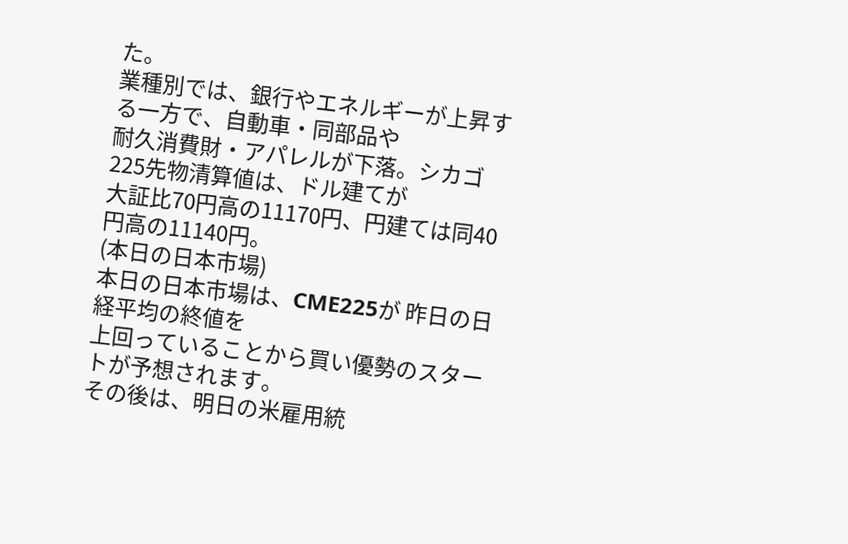た。
業種別では、銀行やエネルギーが上昇する一方で、自動車・同部品や
耐久消費財・アパレルが下落。シカゴ225先物清算値は、ドル建てが
大証比70円高の11170円、円建ては同40円高の11140円。
(本日の日本市場)
本日の日本市場は、CME225が 昨日の日経平均の終値を
上回っていることから買い優勢のスタートが予想されます。
その後は、明日の米雇用統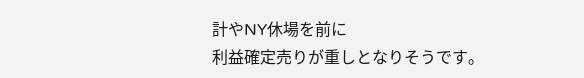計やNY休場を前に
利益確定売りが重しとなりそうです。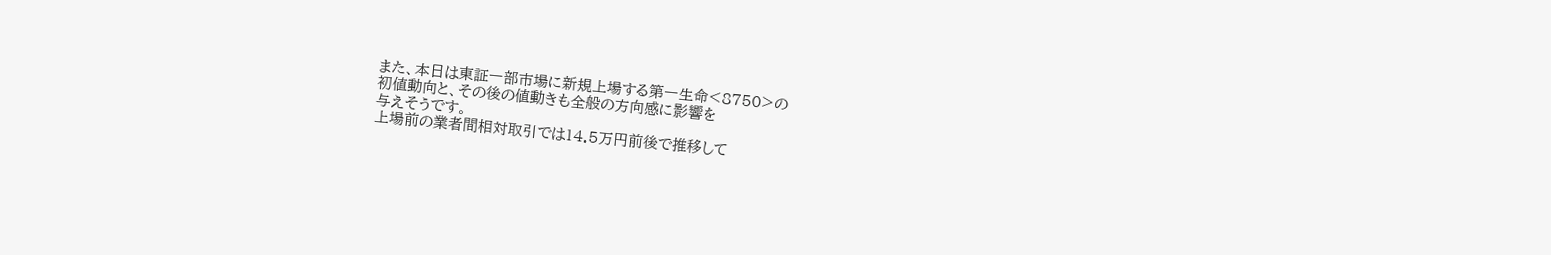また、本日は東証一部市場に新規上場する第一生命<8750>の
初値動向と、その後の値動きも全般の方向感に影響を
与えそうです。
上場前の業者間相対取引では14.5万円前後で推移して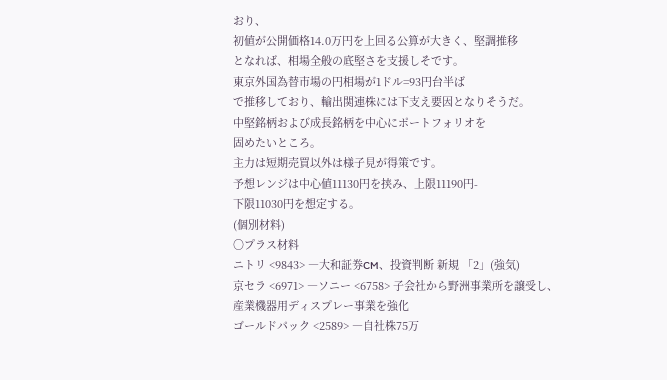おり、
初値が公開価格14.0万円を上回る公算が大きく、堅調推移
となれば、相場全般の底堅さを支援しそです。
東京外国為替市場の円相場が1ドル=93円台半ば
で推移しており、輸出関連株には下支え要因となりそうだ。
中堅銘柄および成長銘柄を中心にポートフォリオを
固めたいところ。
主力は短期売買以外は様子見が得策です。
予想レンジは中心値11130円を挟み、上限11190円-
下限11030円を想定する。
(個別材料)
〇プラス材料
ニトリ <9843> ―大和証券CM、投資判断 新規 「2」(強気)
京セラ <6971> ―ソニー <6758> 子会社から野洲事業所を譲受し、
産業機器用ディスプレー事業を強化
ゴールドパック <2589> ―自社株75万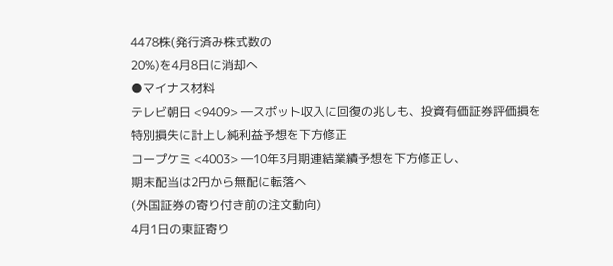4478株(発行済み株式数の
20%)を4月8日に消却へ
●マイナス材料
テレビ朝日 <9409> ―スポット収入に回復の兆しも、投資有価証券評価損を
特別損失に計上し純利益予想を下方修正
コープケミ <4003> ―10年3月期連結業績予想を下方修正し、
期末配当は2円から無配に転落へ
(外国証券の寄り付き前の注文動向)
4月1日の東証寄り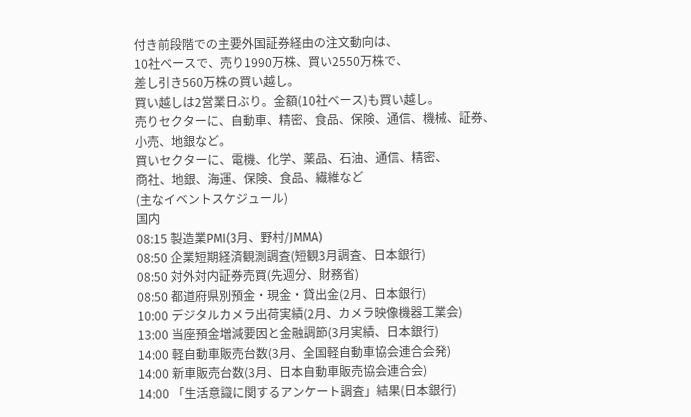付き前段階での主要外国証券経由の注文動向は、
10社ベースで、売り1990万株、買い2550万株で、
差し引き560万株の買い越し。
買い越しは2営業日ぶり。金額(10社ベース)も買い越し。
売りセクターに、自動車、精密、食品、保険、通信、機械、証券、
小売、地銀など。
買いセクターに、電機、化学、薬品、石油、通信、精密、
商社、地銀、海運、保険、食品、繊維など
(主なイベントスケジュール)
国内
08:15 製造業PMI(3月、野村/JMMA)
08:50 企業短期経済観測調査(短観3月調査、日本銀行)
08:50 対外対内証券売買(先週分、財務省)
08:50 都道府県別預金・現金・貸出金(2月、日本銀行)
10:00 デジタルカメラ出荷実績(2月、カメラ映像機器工業会)
13:00 当座預金増減要因と金融調節(3月実績、日本銀行)
14:00 軽自動車販売台数(3月、全国軽自動車協会連合会発)
14:00 新車販売台数(3月、日本自動車販売協会連合会)
14:00 「生活意識に関するアンケート調査」結果(日本銀行)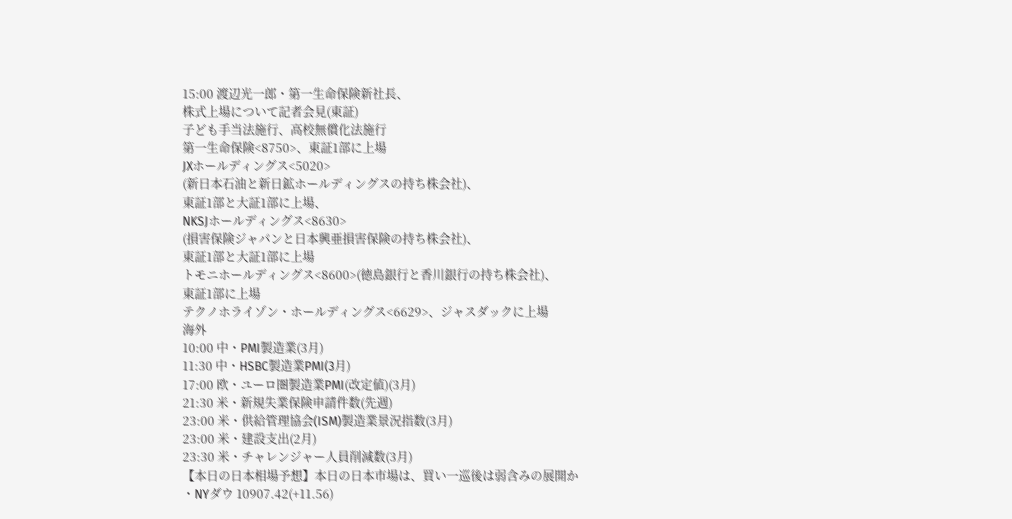15:00 渡辺光一郎・第一生命保険新社長、
株式上場について記者会見(東証)
子ども手当法施行、高校無償化法施行
第一生命保険<8750>、東証1部に上場
JXホールディングス<5020>
(新日本石油と新日鉱ホールディングスの持ち株会社)、
東証1部と大証1部に上場、
NKSJホールディングス<8630>
(損害保険ジャパンと日本興亜損害保険の持ち株会社)、
東証1部と大証1部に上場
トモニホールディングス<8600>(徳島銀行と香川銀行の持ち株会社)、
東証1部に上場
テクノホライゾン・ホールディングス<6629>、ジャスダックに上場
海外
10:00 中・PMI製造業(3月)
11:30 中・HSBC製造業PMI(3月)
17:00 欧・ユーロ圏製造業PMI(改定値)(3月)
21:30 米・新規失業保険申請件数(先週)
23:00 米・供給管理協会(ISM)製造業景況指数(3月)
23:00 米・建設支出(2月)
23:30 米・チャレンジャー人員削減数(3月)
【本日の日本相場予想】本日の日本市場は、買い一巡後は弱含みの展開か
・NYダウ 10907.42(+11.56)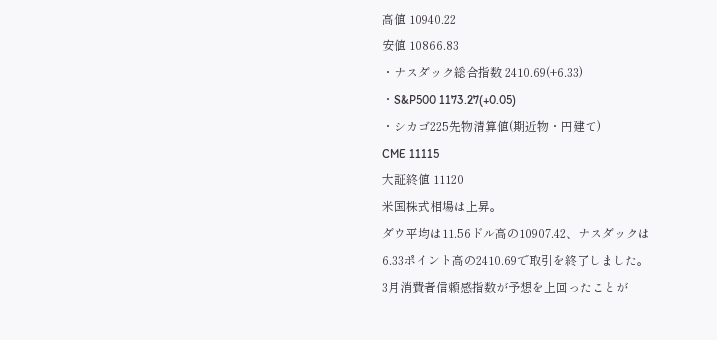高値 10940.22
安値 10866.83
・ナスダック総合指数 2410.69(+6.33)
・S&P500 1173.27(+0.05)
・シカゴ225先物清算値(期近物・円建て)
CME 11115
大証終値 11120
米国株式相場は上昇。
ダウ平均は11.56ドル高の10907.42、ナスダックは
6.33ポイント高の2410.69で取引を終了しました。
3月消費者信頼感指数が予想を上回ったことが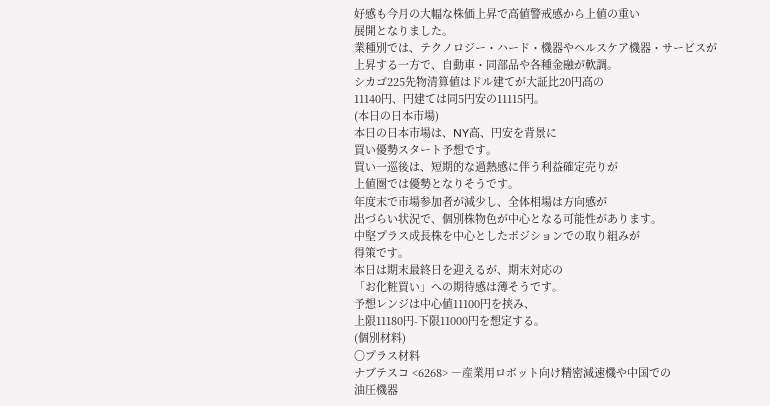好感も今月の大幅な株価上昇で高値警戒感から上値の重い
展開となりました。
業種別では、テクノロジー・ハード・機器やヘルスケア機器・サービスが
上昇する一方で、自動車・同部品や各種金融が軟調。
シカゴ225先物清算値はドル建てが大証比20円高の
11140円、円建ては同5円安の11115円。
(本日の日本市場)
本日の日本市場は、NY高、円安を背景に
買い優勢スタート予想です。
買い一巡後は、短期的な過熱感に伴う利益確定売りが
上値圏では優勢となりそうです。
年度末で市場参加者が減少し、全体相場は方向感が
出づらい状況で、個別株物色が中心となる可能性があります。
中堅プラス成長株を中心としたポジションでの取り組みが
得策です。
本日は期末最終日を迎えるが、期末対応の
「お化粧買い」への期待感は薄そうです。
予想レンジは中心値11100円を挟み、
上限11180円-下限11000円を想定する。
(個別材料)
〇プラス材料
ナブテスコ <6268> ―産業用ロボット向け精密減速機や中国での
油圧機器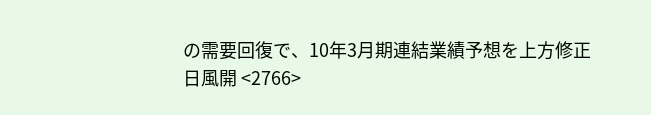の需要回復で、10年3月期連結業績予想を上方修正
日風開 <2766>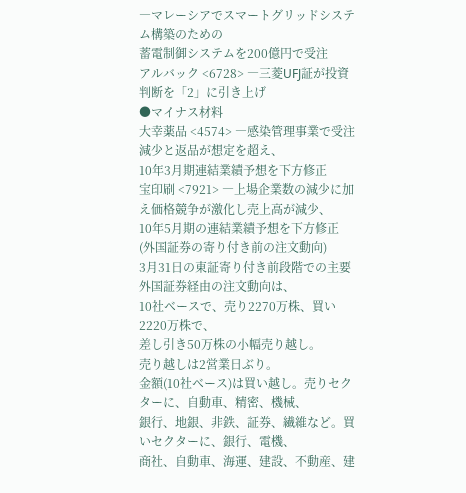―マレーシアでスマートグリッドシステム構築のための
蓄電制御システムを200億円で受注
アルバック <6728> ―三菱UFJ証が投資判断を「2」に引き上げ
●マイナス材料
大幸薬品 <4574> ―感染管理事業で受注減少と返品が想定を超え、
10年3月期連結業績予想を下方修正
宝印刷 <7921> ―上場企業数の減少に加え価格競争が激化し売上高が減少、
10年5月期の連結業績予想を下方修正
(外国証券の寄り付き前の注文動向)
3月31日の東証寄り付き前段階での主要外国証券経由の注文動向は、
10社ベースで、売り2270万株、買い2220万株で、
差し引き50万株の小幅売り越し。
売り越しは2営業日ぶり。
金額(10社ベース)は買い越し。売りセクターに、自動車、精密、機械、
銀行、地銀、非鉄、証券、繊維など。買いセクターに、銀行、電機、
商社、自動車、海運、建設、不動産、建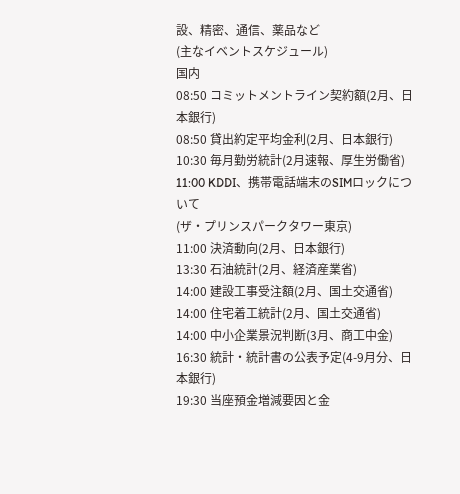設、精密、通信、薬品など
(主なイベントスケジュール)
国内
08:50 コミットメントライン契約額(2月、日本銀行)
08:50 貸出約定平均金利(2月、日本銀行)
10:30 毎月勤労統計(2月速報、厚生労働省)
11:00 KDDI、携帯電話端末のSIMロックについて
(ザ・プリンスパークタワー東京)
11:00 決済動向(2月、日本銀行)
13:30 石油統計(2月、経済産業省)
14:00 建設工事受注額(2月、国土交通省)
14:00 住宅着工統計(2月、国土交通省)
14:00 中小企業景況判断(3月、商工中金)
16:30 統計・統計書の公表予定(4-9月分、日本銀行)
19:30 当座預金増減要因と金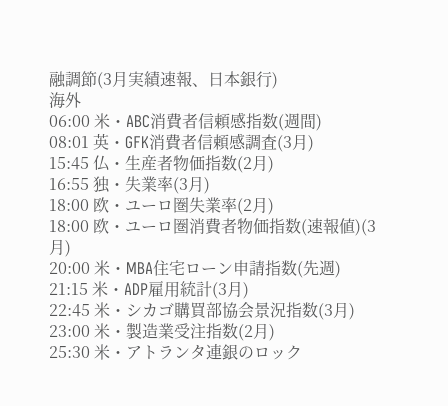融調節(3月実績速報、日本銀行)
海外
06:00 米・ABC消費者信頼感指数(週間)
08:01 英・GFK消費者信頼感調査(3月)
15:45 仏・生産者物価指数(2月)
16:55 独・失業率(3月)
18:00 欧・ユーロ圏失業率(2月)
18:00 欧・ユーロ圏消費者物価指数(速報値)(3月)
20:00 米・MBA住宅ローン申請指数(先週)
21:15 米・ADP雇用統計(3月)
22:45 米・シカゴ購買部協会景況指数(3月)
23:00 米・製造業受注指数(2月)
25:30 米・アトランタ連銀のロック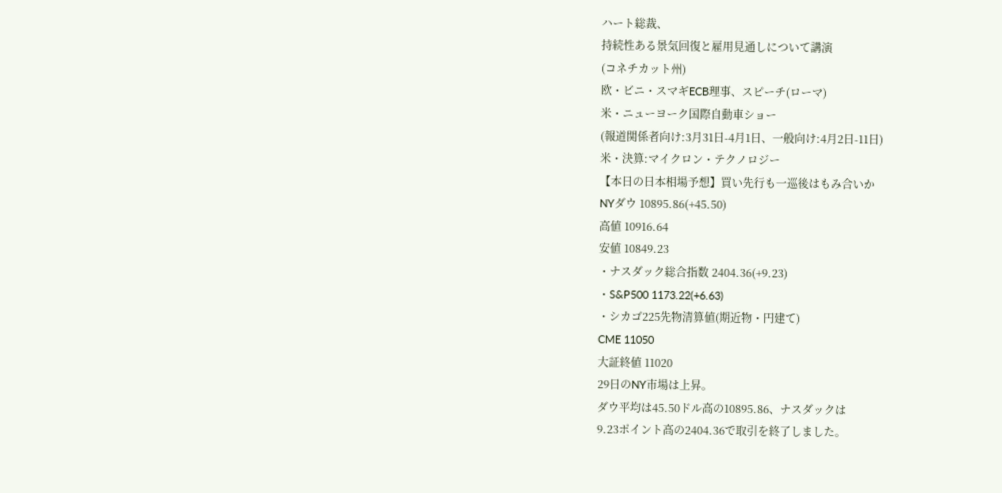ハート総裁、
持続性ある景気回復と雇用見通しについて講演
(コネチカット州)
欧・ビニ・スマギECB理事、スピーチ(ローマ)
米・ニューヨーク国際自動車ショー
(報道関係者向け:3月31日-4月1日、一般向け:4月2日-11日)
米・決算:マイクロン・テクノロジー
【本日の日本相場予想】買い先行も一巡後はもみ合いか
NYダウ 10895.86(+45.50)
高値 10916.64
安値 10849.23
・ナスダック総合指数 2404.36(+9.23)
・S&P500 1173.22(+6.63)
・シカゴ225先物清算値(期近物・円建て)
CME 11050
大証終値 11020
29日のNY市場は上昇。
ダウ平均は45.50ドル高の10895.86、ナスダックは
9.23ポイント高の2404.36で取引を終了しました。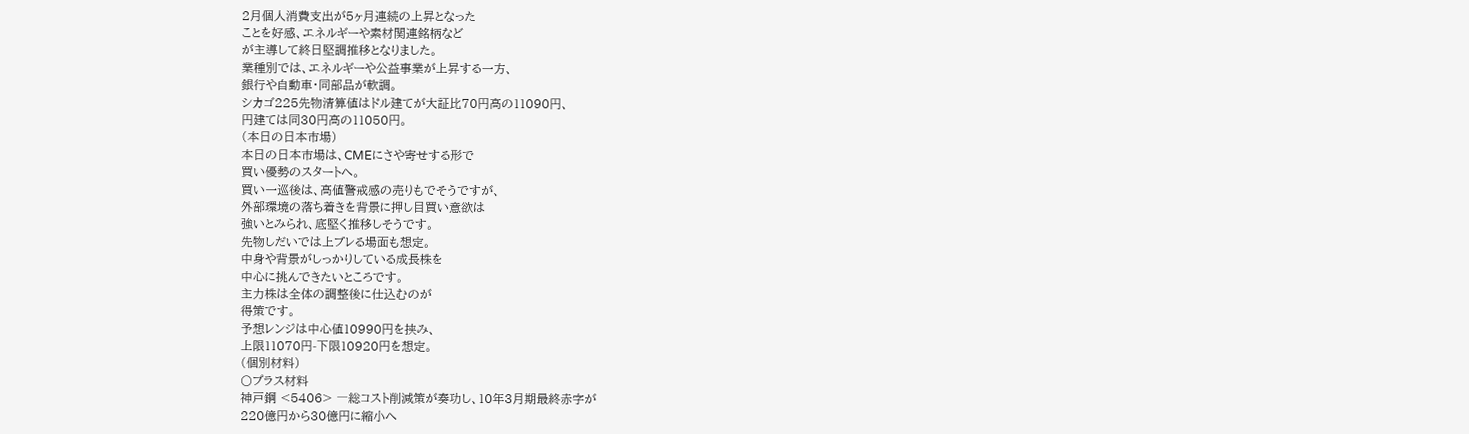2月個人消費支出が5ヶ月連続の上昇となった
ことを好感、エネルギーや素材関連銘柄など
が主導して終日堅調推移となりました。
業種別では、エネルギーや公益事業が上昇する一方、
銀行や自動車・同部品が軟調。
シカゴ225先物清算値はドル建てが大証比70円高の11090円、
円建ては同30円高の11050円。
(本日の日本市場)
本日の日本市場は、CMEにさや寄せする形で
買い優勢のスタートへ。
買い一巡後は、高値警戒感の売りもでそうですが、
外部環境の落ち着きを背景に押し目買い意欲は
強いとみられ、底堅く推移しそうです。
先物しだいでは上ブレる場面も想定。
中身や背景がしっかりしている成長株を
中心に挑んできたいところです。
主力株は全体の調整後に仕込むのが
得策です。
予想レンジは中心値10990円を挟み、
上限11070円-下限10920円を想定。
(個別材料)
〇プラス材料
神戸鋼 <5406> ―総コスト削減策が奏功し、10年3月期最終赤字が
220億円から30億円に縮小へ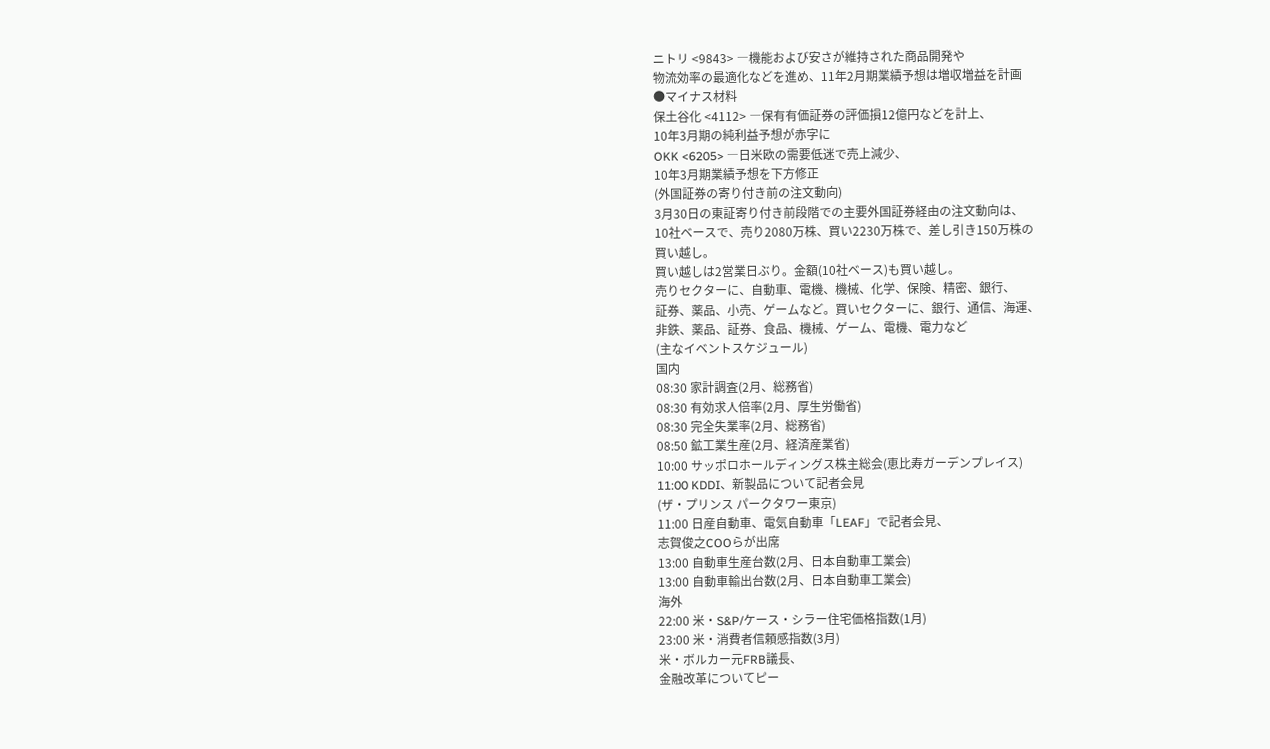ニトリ <9843> ―機能および安さが維持された商品開発や
物流効率の最適化などを進め、11年2月期業績予想は増収増益を計画
●マイナス材料
保土谷化 <4112> ―保有有価証券の評価損12億円などを計上、
10年3月期の純利益予想が赤字に
OKK <6205> ―日米欧の需要低迷で売上減少、
10年3月期業績予想を下方修正
(外国証券の寄り付き前の注文動向)
3月30日の東証寄り付き前段階での主要外国証券経由の注文動向は、
10社ベースで、売り2080万株、買い2230万株で、差し引き150万株の
買い越し。
買い越しは2営業日ぶり。金額(10社ベース)も買い越し。
売りセクターに、自動車、電機、機械、化学、保険、精密、銀行、
証券、薬品、小売、ゲームなど。買いセクターに、銀行、通信、海運、
非鉄、薬品、証券、食品、機械、ゲーム、電機、電力など
(主なイベントスケジュール)
国内
08:30 家計調査(2月、総務省)
08:30 有効求人倍率(2月、厚生労働省)
08:30 完全失業率(2月、総務省)
08:50 鉱工業生産(2月、経済産業省)
10:00 サッポロホールディングス株主総会(恵比寿ガーデンプレイス)
11:00 KDDI、新製品について記者会見
(ザ・プリンス パークタワー東京)
11:00 日産自動車、電気自動車「LEAF」で記者会見、
志賀俊之COOらが出席
13:00 自動車生産台数(2月、日本自動車工業会)
13:00 自動車輸出台数(2月、日本自動車工業会)
海外
22:00 米・S&P/ケース・シラー住宅価格指数(1月)
23:00 米・消費者信頼感指数(3月)
米・ボルカー元FRB議長、
金融改革についてピー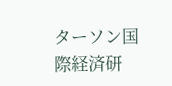ターソン国際経済研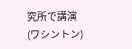究所で講演
(ワシントン)